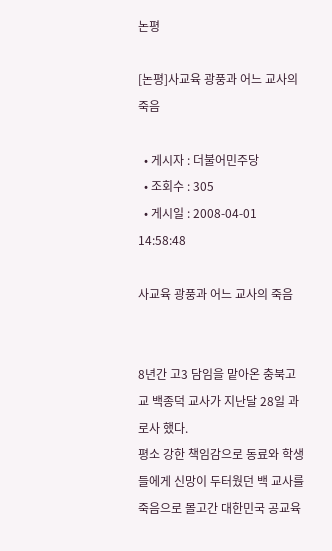논평

[논평]사교육 광풍과 어느 교사의 죽음

  • 게시자 : 더불어민주당
  • 조회수 : 305
  • 게시일 : 2008-04-01 14:58:48

사교육 광풍과 어느 교사의 죽음


8년간 고3 담임을 맡아온 충북고교 백종덕 교사가 지난달 28일 과로사 했다.
평소 강한 책임감으로 동료와 학생들에게 신망이 두터웠던 백 교사를 죽음으로 몰고간 대한민국 공교육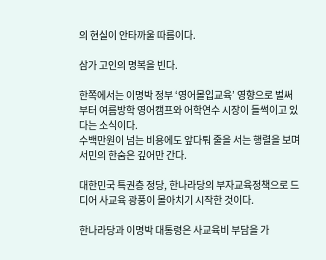의 현실이 안타까울 따름이다.

삼가 고인의 명복을 빈다.

한쪽에서는 이명박 정부 ‘영어몰입교육’ 영향으로 벌써부터 여름방학 영어캠프와 어학연수 시장이 들썩이고 있다는 소식이다.
수백만원이 넘는 비용에도 앞다퉈 줄을 서는 행렬을 보며 서민의 한숨은 깊어만 간다.

대한민국 특권층 정당, 한나라당의 부자교육정책으로 드디어 사교육 광풍이 몰아치기 시작한 것이다.

한나라당과 이명박 대통령은 사교육비 부담을 가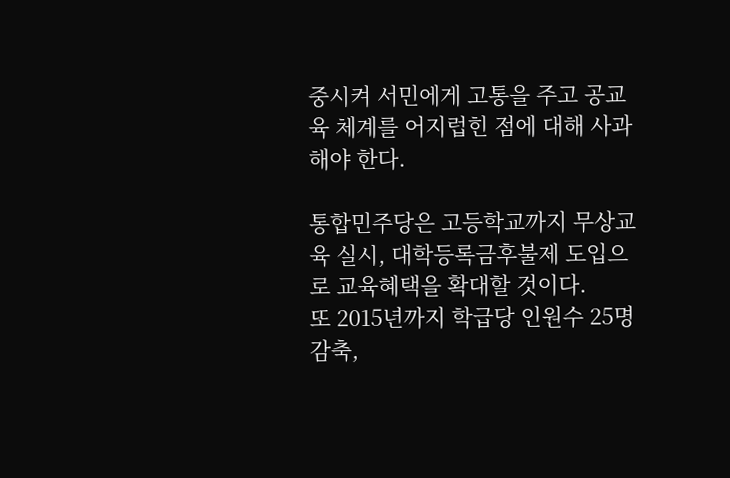중시켜 서민에게 고통을 주고 공교육 체계를 어지럽힌 점에 대해 사과해야 한다.

통합민주당은 고등학교까지 무상교육 실시, 대학등록금후불제 도입으로 교육혜택을 확대할 것이다.
또 2015년까지 학급당 인원수 25명 감축,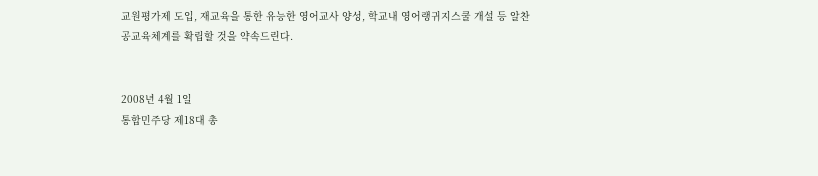교원평가제 도입, 재교육을 통한 유능한 영어교사 양성, 학교내 영어랭귀지스쿨 개설 등 알찬 공교육체계를 확립할 것을 약속드린다.


2008년 4월 1일
통합민주당 제18대 총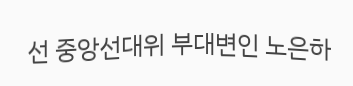선 중앙선대위 부대변인 노은하